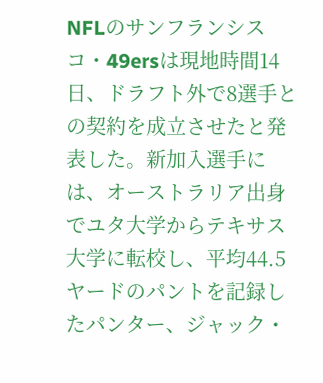NFLのサンフランシスコ・49ersは現地時間14日、ドラフト外で8選手との契約を成立させたと発表した。新加入選手には、オーストラリア出身でユタ大学からテキサス大学に転校し、平均44.5ヤードのパントを記録したパンター、ジャック・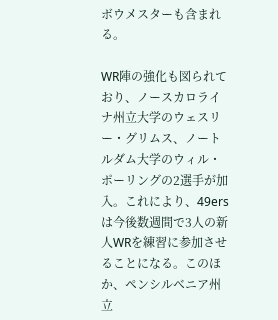ボウメスターも含まれる。

WR陣の強化も図られており、ノースカロライナ州立大学のウェスリー・グリムス、ノートルダム大学のウィル・ポーリングの2選手が加入。これにより、49ersは今後数週間で3人の新人WRを練習に参加させることになる。このほか、ペンシルベニア州立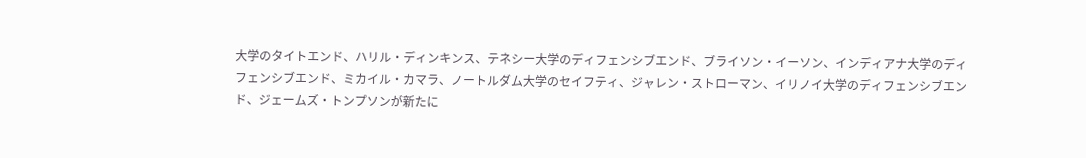大学のタイトエンド、ハリル・ディンキンス、テネシー大学のディフェンシブエンド、ブライソン・イーソン、インディアナ大学のディフェンシブエンド、ミカイル・カマラ、ノートルダム大学のセイフティ、ジャレン・ストローマン、イリノイ大学のディフェンシブエンド、ジェームズ・トンプソンが新たに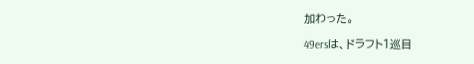加わった。

49ersは、ドラフト1巡目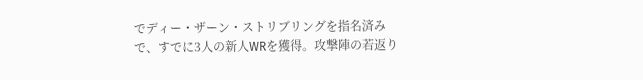でディー・ザーン・ストリブリングを指名済みで、すでに3人の新人WRを獲得。攻撃陣の若返り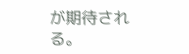が期待される。